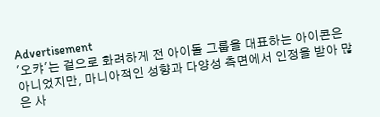Advertisement
'오캬'는 겉으로 화려하게 전 아이돌 그룹을 대표하는 아이콘은 아니었지만, 마니아적인 성향과 다양성 측면에서 인정을 받아 많은 사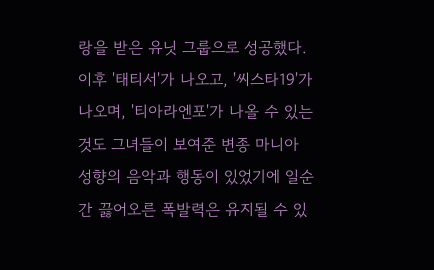랑을 받은 유닛 그룹으로 성공했다. 이후 '태티서'가 나오고, '씨스타19'가 나오며, '티아라엔포'가 나올 수 있는 것도 그녀들이 보여준 변종 마니아 성향의 음악과 행동이 있었기에 일순간 끓어오른 폭발력은 유지될 수 있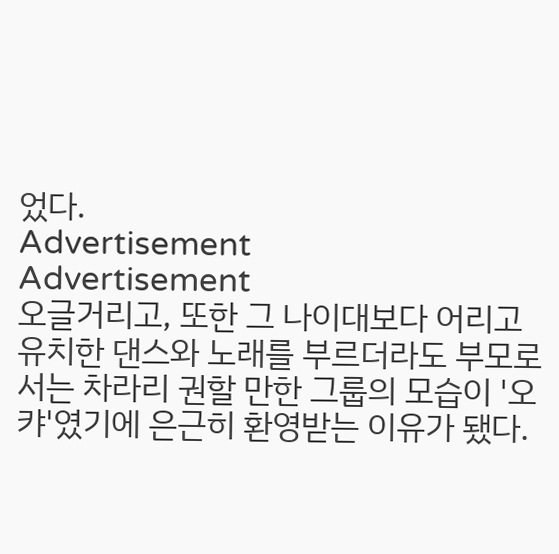었다.
Advertisement
Advertisement
오글거리고, 또한 그 나이대보다 어리고 유치한 댄스와 노래를 부르더라도 부모로서는 차라리 권할 만한 그룹의 모습이 '오캬'였기에 은근히 환영받는 이유가 됐다.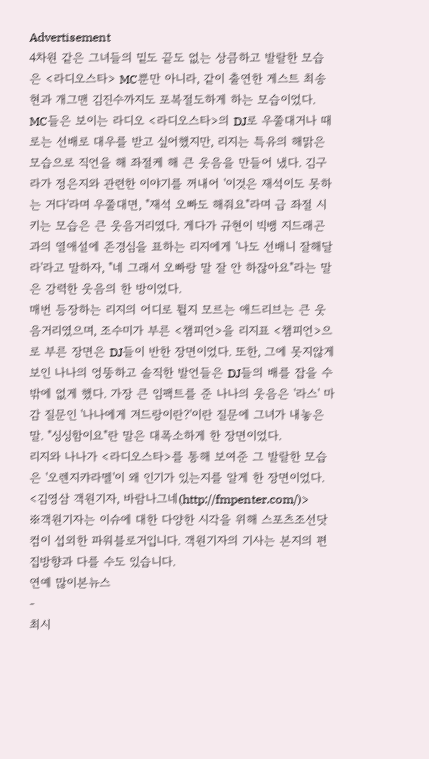Advertisement
4차원 같은 그녀들의 밑도 끝도 없는 상큼하고 발랄한 모습은 <라디오스타> MC뿐만 아니라, 같이 출연한 게스트 최송현과 개그맨 김진수까지도 포복절도하게 하는 모습이었다.
MC들은 보이는 라디오 <라디오스타>의 DJ로 우쭐대거나 때로는 선배로 대우를 받고 싶어했지만, 리지는 특유의 해맑은 모습으로 직언을 해 좌절케 해 큰 웃음을 만들어 냈다. 김구라가 정은지와 관련한 이야기를 꺼내어 '이것은 재석이도 못하는 거다'라며 우쭐대면, "재석 오빠도 해줘요"라며 급 좌절 시키는 모습은 큰 웃음거리였다. 게다가 규현이 빅뱅 지드래곤과의 열애설에 존경심을 표하는 리지에게 '나도 선배니 잘해달라'라고 말하자, "네 그래서 오빠랑 말 잘 안 하잖아요"라는 말은 강력한 웃음의 한 방이었다.
매번 등장하는 리지의 어디로 튈지 모르는 애드리브는 큰 웃음거리였으며, 조수미가 부른 <챔피언>을 리지표 <챔피언>으로 부른 장면은 DJ들이 반한 장면이었다. 또한, 그에 못지않게 보인 나나의 엉뚱하고 솔직한 발언들은 DJ들의 배를 잡을 수밖에 없게 했다. 가장 큰 임팩트를 준 나나의 웃음은 '라스' 마감 질문인 '나나에게 겨드랑이란?'이란 질문에 그녀가 내놓은 말. "싱싱함이요"란 말은 대폭소하게 한 장면이었다.
리지와 나나가 <라디오스타>를 통해 보여준 그 발랄한 모습은 '오렌지캬라멜'이 왜 인기가 있는지를 알게 한 장면이었다. <김영삼 객원기자, 바람나그네(http://fmpenter.com/)>
※객원기자는 이슈에 대한 다양한 시각을 위해 스포츠조선닷컴이 섭외한 파워블로거입니다. 객원기자의 기사는 본지의 편집방향과 다를 수도 있습니다.
연예 많이본뉴스
-
최시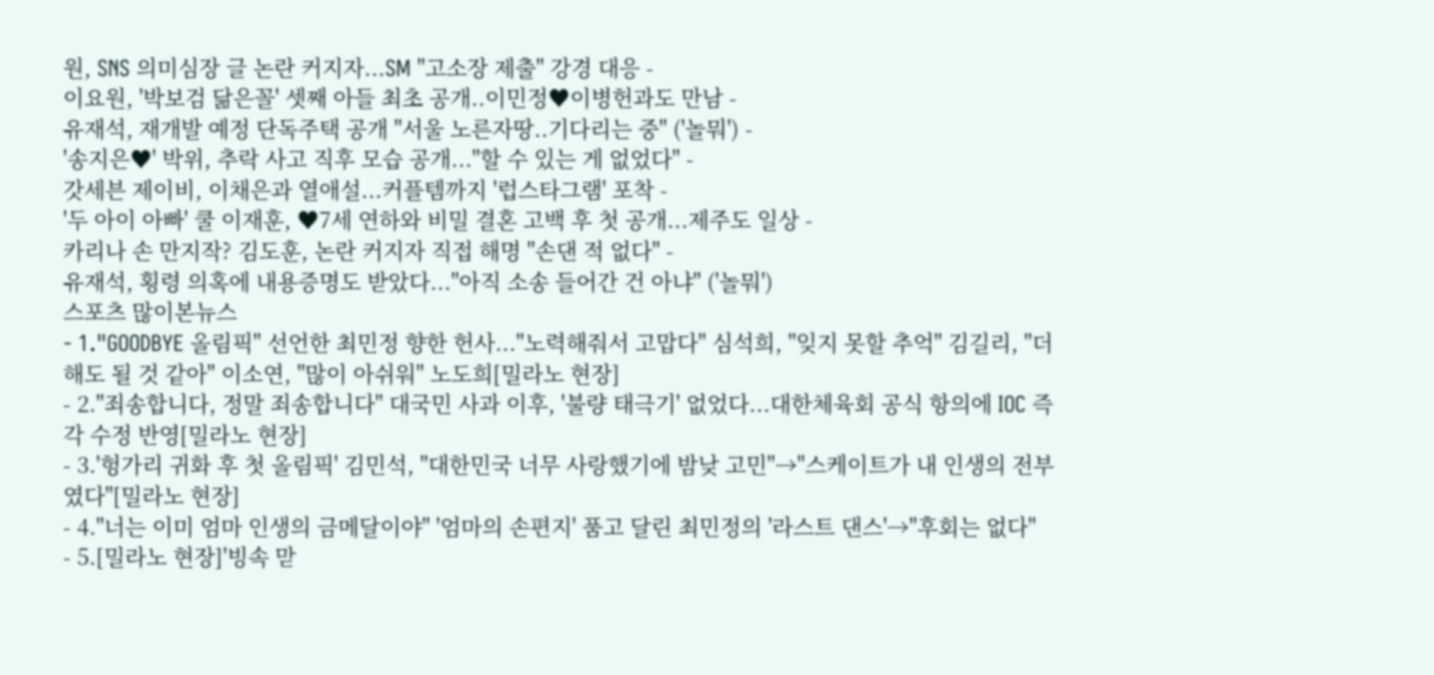원, SNS 의미심장 글 논란 커지자...SM "고소장 제출" 강경 대응 -
이요원, '박보검 닮은꼴' 셋째 아들 최초 공개..이민정♥이병헌과도 만남 -
유재석, 재개발 예정 단독주택 공개 "서울 노른자땅..기다리는 중" ('놀뭐') -
'송지은♥' 박위, 추락 사고 직후 모습 공개..."할 수 있는 게 없었다" -
갓세븐 제이비, 이채은과 열애설...커플템까지 '럽스타그램' 포착 -
'두 아이 아빠' 쿨 이재훈, ♥7세 연하와 비밀 결혼 고백 후 첫 공개...제주도 일상 -
카리나 손 만지작? 김도훈, 논란 커지자 직접 해명 "손댄 적 없다" -
유재석, 횡령 의혹에 내용증명도 받았다..."아직 소송 들어간 건 아냐" ('놀뭐')
스포츠 많이본뉴스
- 1."GOODBYE 올림픽" 선언한 최민정 향한 헌사..."노력해줘서 고맙다" 심석희, "잊지 못할 추억" 김길리, "더 해도 될 것 같아" 이소연, "많이 아쉬워" 노도희[밀라노 현장]
- 2."죄송합니다, 정말 죄송합니다" 대국민 사과 이후, '불량 태극기' 없었다...대한체육회 공식 항의에 IOC 즉각 수정 반영[밀라노 현장]
- 3.'헝가리 귀화 후 첫 올림픽' 김민석, "대한민국 너무 사랑했기에 밤낮 고민"→"스케이트가 내 인생의 전부였다"[밀라노 현장]
- 4."너는 이미 엄마 인생의 금메달이야" '엄마의 손편지' 품고 달린 최민정의 '라스트 댄스'→"후회는 없다"
- 5.[밀라노 현장]'빙속 맏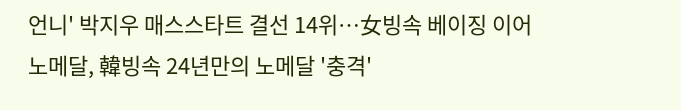언니' 박지우 매스스타트 결선 14위…女빙속 베이징 이어 노메달, 韓빙속 24년만의 노메달 '충격'